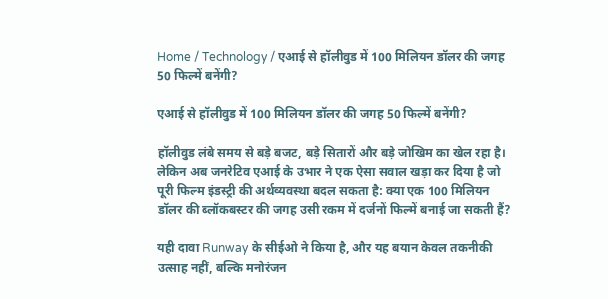Home / Technology / एआई से हॉलीवुड में 100 मिलियन डॉलर की जगह 50 फिल्में बनेंगी?

एआई से हॉलीवुड में 100 मिलियन डॉलर की जगह 50 फिल्में बनेंगी?

हॉलीवुड लंबे समय से बड़े बजट, बड़े सितारों और बड़े जोखिम का खेल रहा है। लेकिन अब जनरेटिव एआई के उभार ने एक ऐसा सवाल खड़ा कर दिया है जो पूरी फिल्म इंडस्ट्री की अर्थव्यवस्था बदल सकता है: क्या एक 100 मिलियन डॉलर की ब्लॉकबस्टर की जगह उसी रकम में दर्जनों फिल्में बनाई जा सकती हैं?

यही दावा Runway के सीईओ ने किया है, और यह बयान केवल तकनीकी उत्साह नहीं, बल्कि मनोरंजन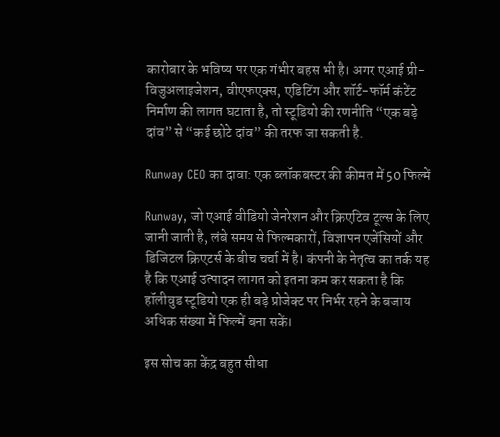कारोबार के भविष्य पर एक गंभीर बहस भी है। अगर एआई प्री-विजुअलाइजेशन, वीएफएक्स, एडिटिंग और शॉर्ट-फॉर्म कंटेंट निर्माण की लागत घटाता है, तो स्टूडियो की रणनीति “एक बड़े दांव” से “कई छोटे दांव” की तरफ जा सकती है.

Runway CEO का दावा: एक ब्लॉकबस्टर की कीमत में 50 फिल्में

Runway, जो एआई वीडियो जेनरेशन और क्रिएटिव टूल्स के लिए जानी जाती है, लंबे समय से फिल्मकारों, विज्ञापन एजेंसियों और डिजिटल क्रिएटर्स के बीच चर्चा में है। कंपनी के नेतृत्व का तर्क यह है कि एआई उत्पादन लागत को इतना कम कर सकता है कि हॉलीवुड स्टूडियो एक ही बड़े प्रोजेक्ट पर निर्भर रहने के बजाय अधिक संख्या में फिल्में बना सकें।

इस सोच का केंद्र बहुत सीधा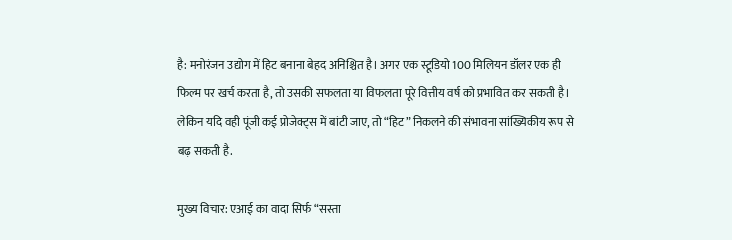है: मनोरंजन उद्योग में हिट बनाना बेहद अनिश्चित है। अगर एक स्टूडियो 100 मिलियन डॉलर एक ही फिल्म पर खर्च करता है, तो उसकी सफलता या विफलता पूरे वित्तीय वर्ष को प्रभावित कर सकती है। लेकिन यदि वही पूंजी कई प्रोजेक्ट्स में बांटी जाए, तो “हिट” निकलने की संभावना सांख्यिकीय रूप से बढ़ सकती है.

मुख्य विचार: एआई का वादा सिर्फ “सस्ता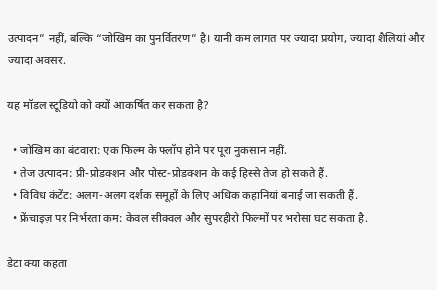उत्पादन” नहीं, बल्कि “जोखिम का पुनर्वितरण” है। यानी कम लागत पर ज्यादा प्रयोग, ज्यादा शैलियां और ज्यादा अवसर.

यह मॉडल स्टूडियो को क्यों आकर्षित कर सकता है?

  • जोखिम का बंटवारा: एक फिल्म के फ्लॉप होने पर पूरा नुकसान नहीं.
  • तेज उत्पादन: प्री-प्रोडक्शन और पोस्ट-प्रोडक्शन के कई हिस्से तेज हो सकते हैं.
  • विविध कंटेंट: अलग-अलग दर्शक समूहों के लिए अधिक कहानियां बनाई जा सकती हैं.
  • फ्रेंचाइज़ पर निर्भरता कम: केवल सीक्वल और सुपरहीरो फिल्मों पर भरोसा घट सकता है.

डेटा क्या कहता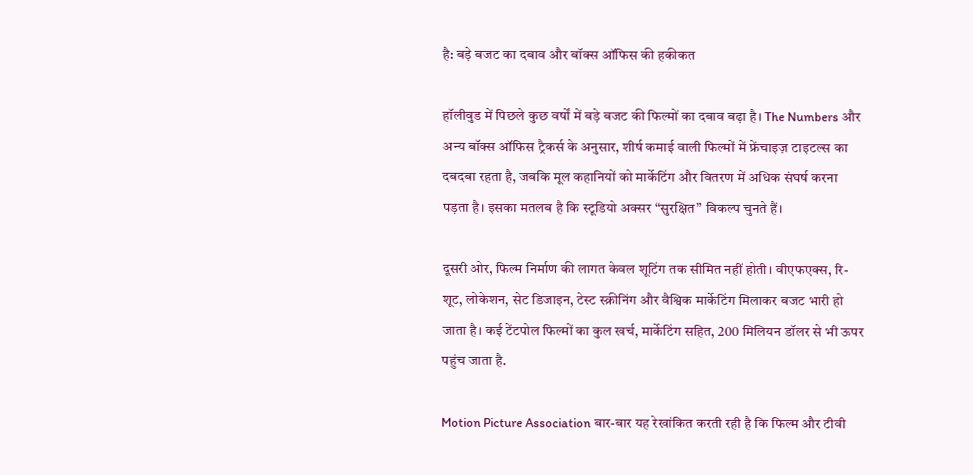है: बड़े बजट का दबाव और बॉक्स ऑफिस की हकीकत

हॉलीवुड में पिछले कुछ वर्षों में बड़े बजट की फिल्मों का दबाव बढ़ा है। The Numbers और अन्य बॉक्स ऑफिस ट्रैकर्स के अनुसार, शीर्ष कमाई वाली फिल्मों में फ्रेंचाइज़ टाइटल्स का दबदबा रहता है, जबकि मूल कहानियों को मार्केटिंग और वितरण में अधिक संघर्ष करना पड़ता है। इसका मतलब है कि स्टूडियो अक्सर “सुरक्षित” विकल्प चुनते हैं।

दूसरी ओर, फिल्म निर्माण की लागत केवल शूटिंग तक सीमित नहीं होती। वीएफएक्स, रि-शूट, लोकेशन, सेट डिजाइन, टेस्ट स्क्रीनिंग और वैश्विक मार्केटिंग मिलाकर बजट भारी हो जाता है। कई टेंटपोल फिल्मों का कुल खर्च, मार्केटिंग सहित, 200 मिलियन डॉलर से भी ऊपर पहुंच जाता है.

Motion Picture Association बार-बार यह रेखांकित करती रही है कि फिल्म और टीवी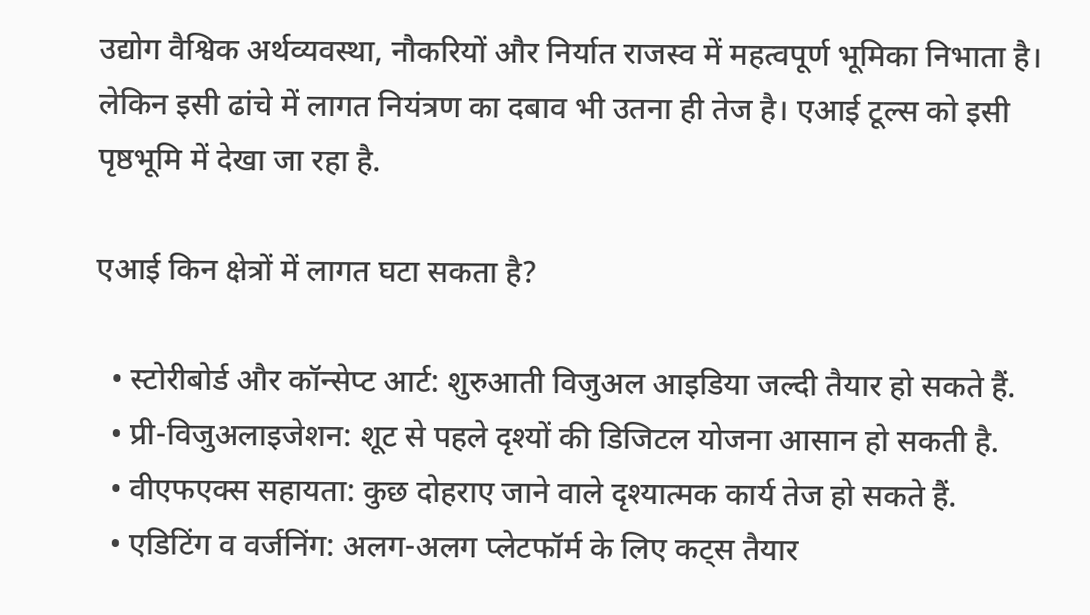उद्योग वैश्विक अर्थव्यवस्था, नौकरियों और निर्यात राजस्व में महत्वपूर्ण भूमिका निभाता है। लेकिन इसी ढांचे में लागत नियंत्रण का दबाव भी उतना ही तेज है। एआई टूल्स को इसी पृष्ठभूमि में देखा जा रहा है.

एआई किन क्षेत्रों में लागत घटा सकता है?

  • स्टोरीबोर्ड और कॉन्सेप्ट आर्ट: शुरुआती विजुअल आइडिया जल्दी तैयार हो सकते हैं.
  • प्री-विजुअलाइजेशन: शूट से पहले दृश्यों की डिजिटल योजना आसान हो सकती है.
  • वीएफएक्स सहायता: कुछ दोहराए जाने वाले दृश्यात्मक कार्य तेज हो सकते हैं.
  • एडिटिंग व वर्जनिंग: अलग-अलग प्लेटफॉर्म के लिए कट्स तैयार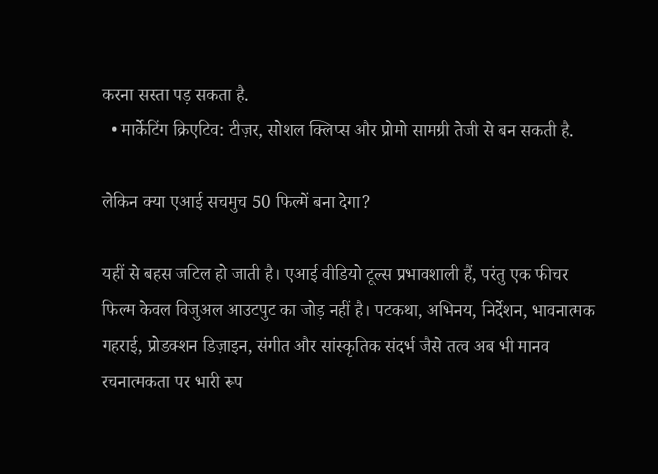करना सस्ता पड़ सकता है.
  • मार्केटिंग क्रिएटिव: टीज़र, सोशल क्लिप्स और प्रोमो सामग्री तेजी से बन सकती है.

लेकिन क्या एआई सचमुच 50 फिल्में बना देगा?

यहीं से बहस जटिल हो जाती है। एआई वीडियो टूल्स प्रभावशाली हैं, परंतु एक फीचर फिल्म केवल विजुअल आउटपुट का जोड़ नहीं है। पटकथा, अभिनय, निर्देशन, भावनात्मक गहराई, प्रोडक्शन डिज़ाइन, संगीत और सांस्कृतिक संदर्भ जैसे तत्व अब भी मानव रचनात्मकता पर भारी रूप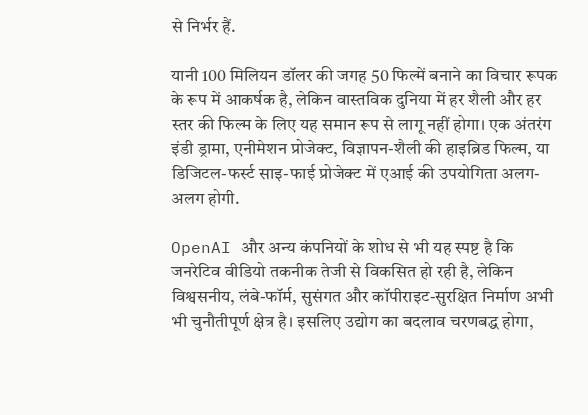से निर्भर हैं.

यानी 100 मिलियन डॉलर की जगह 50 फिल्में बनाने का विचार रूपक के रूप में आकर्षक है, लेकिन वास्तविक दुनिया में हर शैली और हर स्तर की फिल्म के लिए यह समान रूप से लागू नहीं होगा। एक अंतरंग इंडी ड्रामा, एनीमेशन प्रोजेक्ट, विज्ञापन-शैली की हाइब्रिड फिल्म, या डिजिटल-फर्स्ट साइ-फाई प्रोजेक्ट में एआई की उपयोगिता अलग-अलग होगी.

OpenAI और अन्य कंपनियों के शोध से भी यह स्पष्ट है कि जनरेटिव वीडियो तकनीक तेजी से विकसित हो रही है, लेकिन विश्वसनीय, लंबे-फॉर्म, सुसंगत और कॉपीराइट-सुरक्षित निर्माण अभी भी चुनौतीपूर्ण क्षेत्र है। इसलिए उद्योग का बदलाव चरणबद्ध होगा,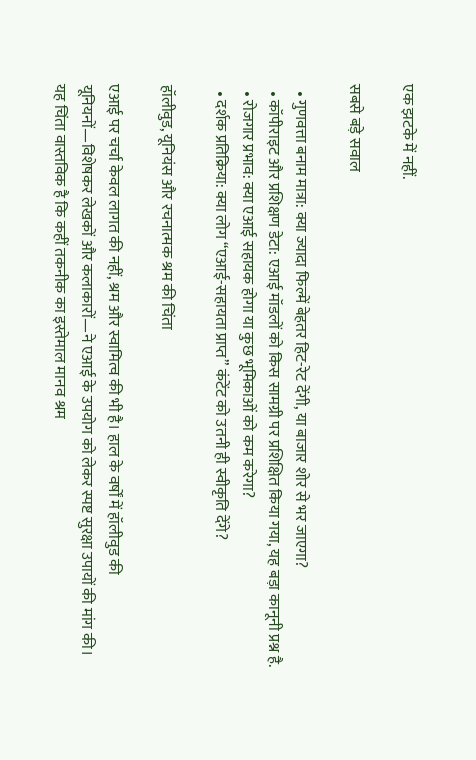एक झटके में नहीं.

सबसे बड़े सवाल

  • गुणवत्ता बनाम मात्रा: क्या ज्यादा फिल्में बेहतर हिट-रेट देंगी, या बाजार शोर से भर जाएगा?
  • कॉपीराइट और प्रशिक्षण डेटा: एआई मॉडलों को किस सामग्री पर प्रशिक्षित किया गया, यह बड़ा कानूनी प्रश्न है.
  • रोजगार प्रभाव: क्या एआई सहायक होगा या कुछ भूमिकाओं को कम करेगा?
  • दर्शक प्रतिक्रिया: क्या लोग “एआई-सहायता प्राप्त” कंटेंट को उतनी ही स्वीकृति देंगे?

हॉलीवुड, यूनियंस और रचनात्मक श्रम की चिंता

एआई पर चर्चा केवल लागत की नहीं, श्रम और स्वामित्व की भी है। हाल के वर्षों में हॉलीवुड की यूनियनों—विशेषकर लेखकों और कलाकारों—ने एआई के उपयोग को लेकर स्पष्ट सुरक्षा उपायों की मांग की। यह चिंता वास्तविक है कि कहीं तकनीक का इस्तेमाल मानव श्रम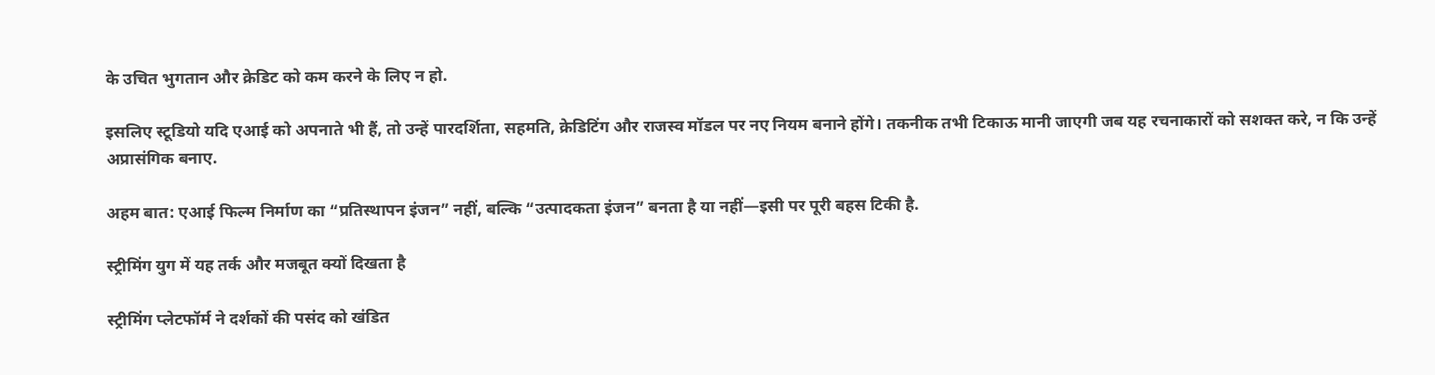के उचित भुगतान और क्रेडिट को कम करने के लिए न हो.

इसलिए स्टूडियो यदि एआई को अपनाते भी हैं, तो उन्हें पारदर्शिता, सहमति, क्रेडिटिंग और राजस्व मॉडल पर नए नियम बनाने होंगे। तकनीक तभी टिकाऊ मानी जाएगी जब यह रचनाकारों को सशक्त करे, न कि उन्हें अप्रासंगिक बनाए.

अहम बात: एआई फिल्म निर्माण का “प्रतिस्थापन इंजन” नहीं, बल्कि “उत्पादकता इंजन” बनता है या नहीं—इसी पर पूरी बहस टिकी है.

स्ट्रीमिंग युग में यह तर्क और मजबूत क्यों दिखता है

स्ट्रीमिंग प्लेटफॉर्म ने दर्शकों की पसंद को खंडित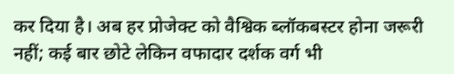कर दिया है। अब हर प्रोजेक्ट को वैश्विक ब्लॉकबस्टर होना जरूरी नहीं; कई बार छोटे लेकिन वफादार दर्शक वर्ग भी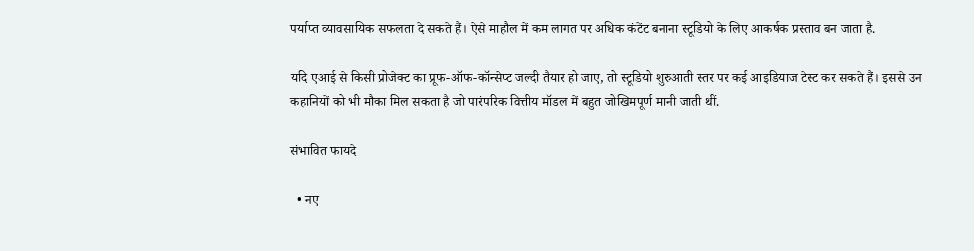पर्याप्त व्यावसायिक सफलता दे सकते हैं। ऐसे माहौल में कम लागत पर अधिक कंटेंट बनाना स्टूडियो के लिए आकर्षक प्रस्ताव बन जाता है.

यदि एआई से किसी प्रोजेक्ट का प्रूफ-ऑफ-कॉन्सेप्ट जल्दी तैयार हो जाए, तो स्टूडियो शुरुआती स्तर पर कई आइडियाज टेस्ट कर सकते हैं। इससे उन कहानियों को भी मौका मिल सकता है जो पारंपरिक वित्तीय मॉडल में बहुत जोखिमपूर्ण मानी जाती थीं.

संभावित फायदे

  • नए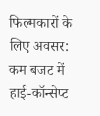फिल्मकारों के लिए अवसर: कम बजट में हाई-कॉन्सेप्ट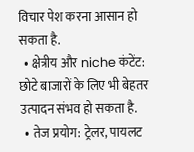विचार पेश करना आसान हो सकता है.
  • क्षेत्रीय और niche कंटेंट: छोटे बाजारों के लिए भी बेहतर उत्पादन संभव हो सकता है.
  • तेज प्रयोग: ट्रेलर, पायलट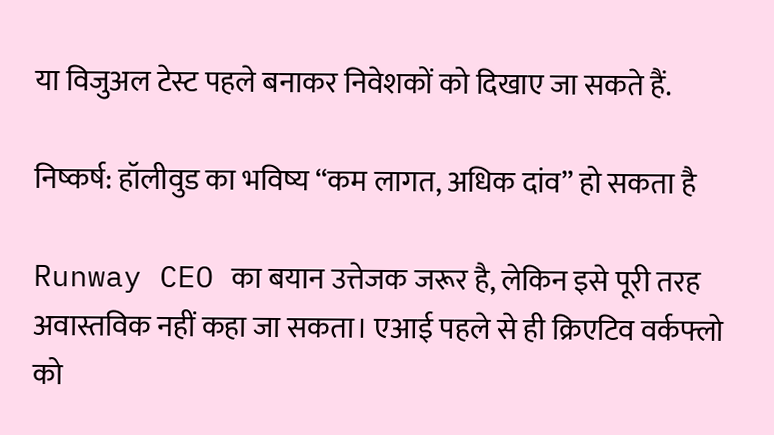या विजुअल टेस्ट पहले बनाकर निवेशकों को दिखाए जा सकते हैं.

निष्कर्ष: हॉलीवुड का भविष्य “कम लागत, अधिक दांव” हो सकता है

Runway CEO का बयान उत्तेजक जरूर है, लेकिन इसे पूरी तरह अवास्तविक नहीं कहा जा सकता। एआई पहले से ही क्रिएटिव वर्कफ्लो को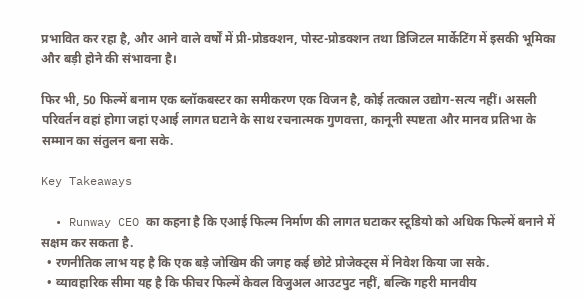प्रभावित कर रहा है, और आने वाले वर्षों में प्री-प्रोडक्शन, पोस्ट-प्रोडक्शन तथा डिजिटल मार्केटिंग में इसकी भूमिका और बड़ी होने की संभावना है।

फिर भी, 50 फिल्में बनाम एक ब्लॉकबस्टर का समीकरण एक विजन है, कोई तत्काल उद्योग-सत्य नहीं। असली परिवर्तन वहां होगा जहां एआई लागत घटाने के साथ रचनात्मक गुणवत्ता, कानूनी स्पष्टता और मानव प्रतिभा के सम्मान का संतुलन बना सके.

Key Takeaways

  • Runway CEO का कहना है कि एआई फिल्म निर्माण की लागत घटाकर स्टूडियो को अधिक फिल्में बनाने में सक्षम कर सकता है.
  • रणनीतिक लाभ यह है कि एक बड़े जोखिम की जगह कई छोटे प्रोजेक्ट्स में निवेश किया जा सके.
  • व्यावहारिक सीमा यह है कि फीचर फिल्में केवल विजुअल आउटपुट नहीं, बल्कि गहरी मानवीय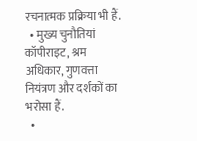रचनात्मक प्रक्रिया भी हैं.
  • मुख्य चुनौतियां कॉपीराइट, श्रम अधिकार, गुणवत्ता नियंत्रण और दर्शकों का भरोसा हैं.
  •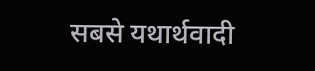सबसे यथार्थवादी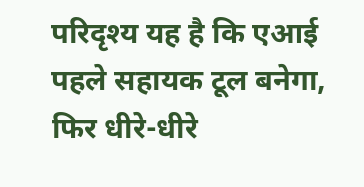परिदृश्य यह है कि एआई पहले सहायक टूल बनेगा, फिर धीरे-धीरे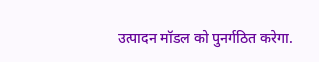उत्पादन मॉडल को पुनर्गठित करेगा.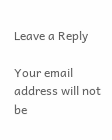Leave a Reply

Your email address will not be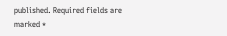published. Required fields are marked *